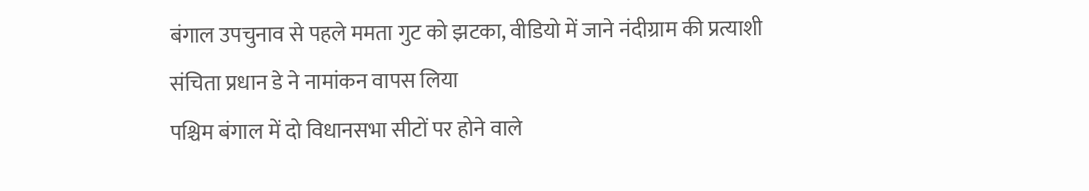बंगाल उपचुनाव से पहले ममता गुट को झटका, वीडियो में जाने नंदीग्राम की प्रत्याशी संचिता प्रधान डे ने नामांकन वापस लिया
पश्चिम बंगाल में दो विधानसभा सीटों पर होने वाले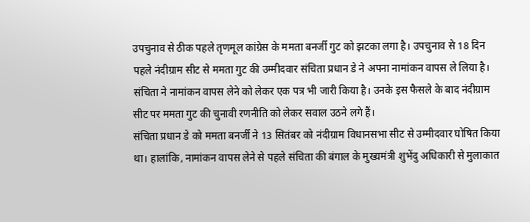उपचुनाव से ठीक पहले तृणमूल कांग्रेस के ममता बनर्जी गुट को झटका लगा है। उपचुनाव से 18 दिन पहले नंदीग्राम सीट से ममता गुट की उम्मीदवार संचिता प्रधान डे ने अपना नामांकन वापस ले लिया है। संचिता ने नामांकन वापस लेने को लेकर एक पत्र भी जारी किया है। उनके इस फैसले के बाद नंदीग्राम सीट पर ममता गुट की चुनावी रणनीति को लेकर सवाल उठने लगे हैं।
संचिता प्रधान डे को ममता बनर्जी ने 13 सितंबर को नंदीग्राम विधानसभा सीट से उम्मीदवार घोषित किया था। हालांकि, नामांकन वापस लेने से पहले संचिता की बंगाल के मुख्यमंत्री शुभेंदु अधिकारी से मुलाकात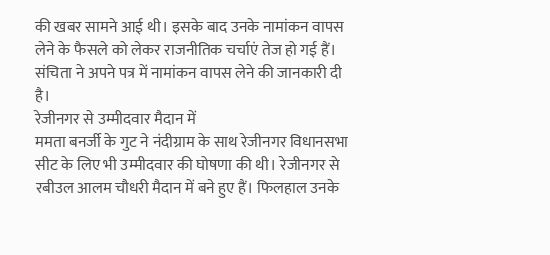की खबर सामने आई थी। इसके बाद उनके नामांकन वापस लेने के फैसले को लेकर राजनीतिक चर्चाएं तेज हो गई हैं। संचिता ने अपने पत्र में नामांकन वापस लेने की जानकारी दी है।
रेजीनगर से उम्मीदवार मैदान में
ममता बनर्जी के गुट ने नंदीग्राम के साथ रेजीनगर विधानसभा सीट के लिए भी उम्मीदवार की घोषणा की थी। रेजीनगर से रबीउल आलम चौधरी मैदान में बने हुए हैं। फिलहाल उनके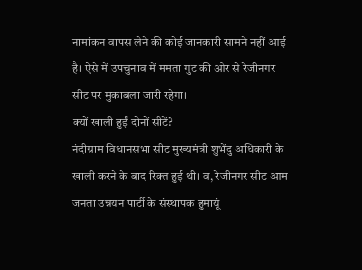नामांकन वापस लेने की कोई जानकारी सामने नहीं आई है। ऐसे में उपचुनाव में ममता गुट की ओर से रेजीनगर सीट पर मुकाबला जारी रहेगा।
क्यों खाली हुईं दोनों सीटें?
नंदीग्राम विधानसभा सीट मुख्यमंत्री शुभेंदु अधिकारी के खाली करने के बाद रिक्त हुई थी। व, रेजीनगर सीट आम जनता उन्नयन पार्टी के संस्थापक हुमायूं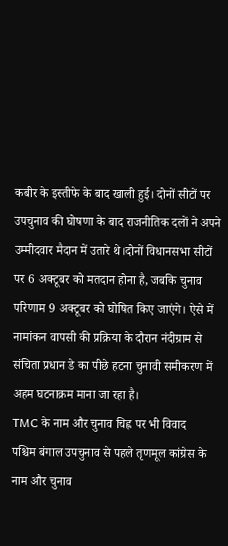कबीर के इस्तीफे के बाद खाली हुई। दोनों सीटों पर उपचुनाव की घोषणा के बाद राजनीतिक दलों ने अपने उम्मीदवार मैदान में उतारे थे।दोनों विधानसभा सीटों पर 6 अक्टूबर को मतदान होना है, जबकि चुनाव परिणाम 9 अक्टूबर को घोषित किए जाएंगे। ऐसे में नामांकन वापसी की प्रक्रिया के दौरान नंदीग्राम से संचिता प्रधान डे का पीछे हटना चुनावी समीकरण में अहम घटनाक्रम माना जा रहा है।
TMC के नाम और चुनाव चिह्न पर भी विवाद
पश्चिम बंगाल उपचुनाव से पहले तृणमूल कांग्रेस के नाम और चुनाव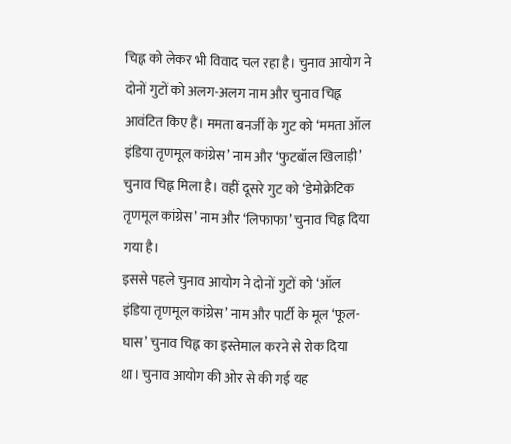चिह्न को लेकर भी विवाद चल रहा है। चुनाव आयोग ने दोनों गुटों को अलग-अलग नाम और चुनाव चिह्न आवंटित किए हैं। ममता बनर्जी के गुट को ‘ममता ऑल इंडिया तृणमूल कांग्रेस’ नाम और ‘फुटबॉल खिलाड़ी’ चुनाव चिह्न मिला है। वहीं दूसरे गुट को ‘डेमोक्रेटिक तृणमूल कांग्रेस’ नाम और ‘लिफाफा’ चुनाव चिह्न दिया गया है।
इससे पहले चुनाव आयोग ने दोनों गुटों को ‘ऑल इंडिया तृणमूल कांग्रेस’ नाम और पार्टी के मूल ‘फूल-घास’ चुनाव चिह्न का इस्तेमाल करने से रोक दिया था। चुनाव आयोग की ओर से की गई यह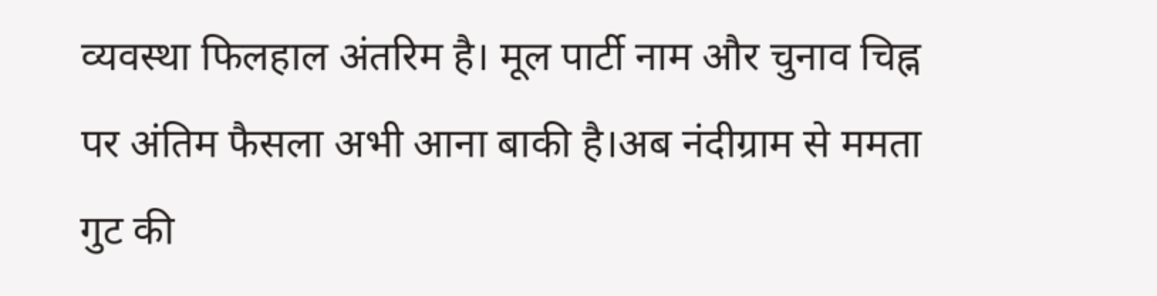व्यवस्था फिलहाल अंतरिम है। मूल पार्टी नाम और चुनाव चिह्न पर अंतिम फैसला अभी आना बाकी है।अब नंदीग्राम से ममता गुट की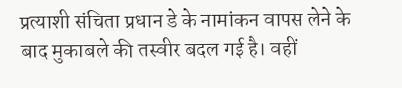प्रत्याशी संचिता प्रधान डे के नामांकन वापस लेने के बाद मुकाबले की तस्वीर बदल गई है। वहीं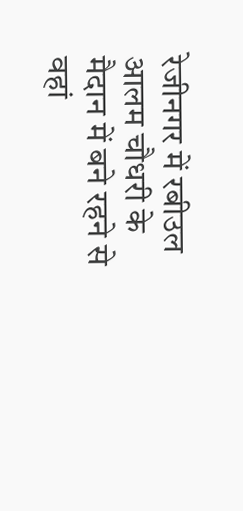रेजीनगर में रबीउल आलम चौधरी के मैदान में बने रहने से वहां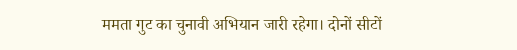ममता गुट का चुनावी अभियान जारी रहेगा। दोनों सीटों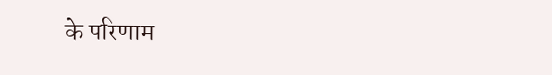के परिणाम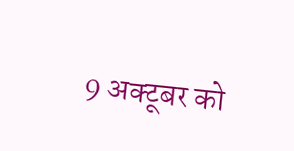9 अक्टूबर को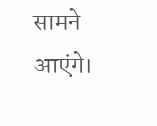सामने आएंगे।